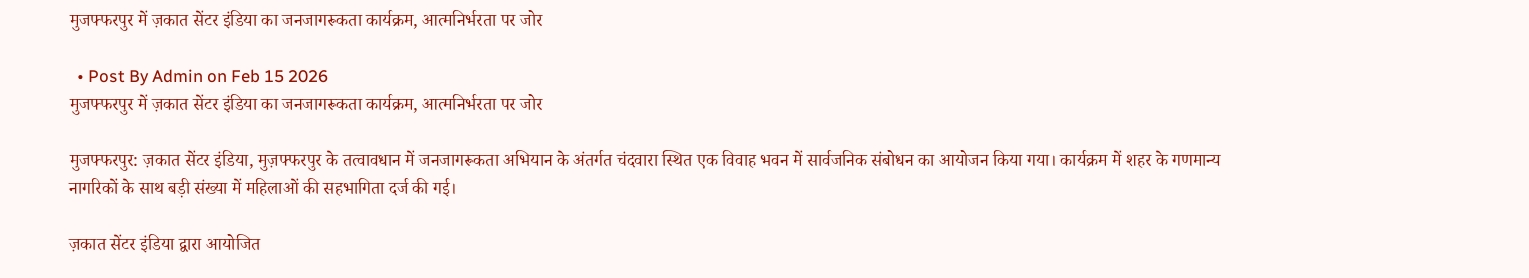मुजफ्फरपुर में ज़कात सेंटर इंडिया का जनजागरूकता कार्यक्रम, आत्मनिर्भरता पर जोर

  • Post By Admin on Feb 15 2026
मुजफ्फरपुर में ज़कात सेंटर इंडिया का जनजागरूकता कार्यक्रम, आत्मनिर्भरता पर जोर

मुजफ्फरपुर: ज़कात सेंटर इंडिया, मुज़फ्फरपुर के तत्वावधान में जनजागरूकता अभियान के अंतर्गत चंदवारा स्थित एक विवाह भवन में सार्वजनिक संबोधन का आयोजन किया गया। कार्यक्रम में शहर के गणमान्य नागरिकों के साथ बड़ी संख्या में महिलाओं की सहभागिता दर्ज की गई।

ज़कात सेंटर इंडिया द्वारा आयोजित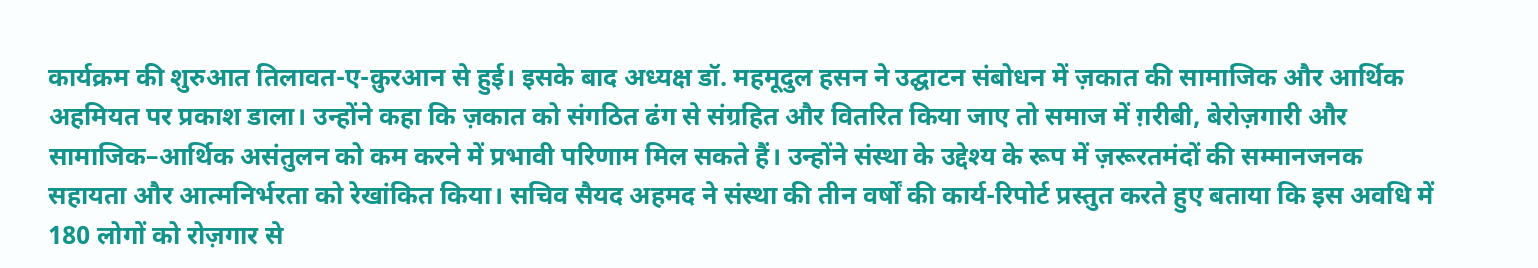कार्यक्रम की शुरुआत तिलावत-ए-क़ुरआन से हुई। इसके बाद अध्यक्ष डॉ. महमूदुल हसन ने उद्घाटन संबोधन में ज़कात की सामाजिक और आर्थिक अहमियत पर प्रकाश डाला। उन्होंने कहा कि ज़कात को संगठित ढंग से संग्रहित और वितरित किया जाए तो समाज में ग़रीबी, बेरोज़गारी और सामाजिक–आर्थिक असंतुलन को कम करने में प्रभावी परिणाम मिल सकते हैं। उन्होंने संस्था के उद्देश्य के रूप में ज़रूरतमंदों की सम्मानजनक सहायता और आत्मनिर्भरता को रेखांकित किया। सचिव सैयद अहमद ने संस्था की तीन वर्षों की कार्य-रिपोर्ट प्रस्तुत करते हुए बताया कि इस अवधि में 180 लोगों को रोज़गार से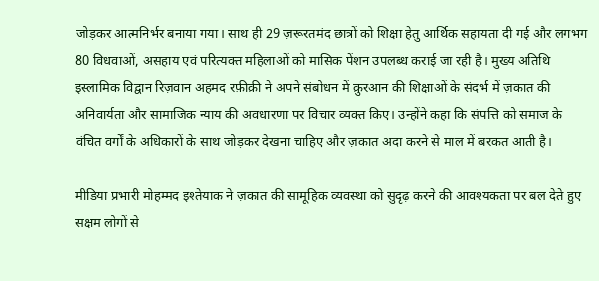जोड़कर आत्मनिर्भर बनाया गया। साथ ही 29 ज़रूरतमंद छात्रों को शिक्षा हेतु आर्थिक सहायता दी गई और लगभग 80 विधवाओं, असहाय एवं परित्यक्त महिलाओं को मासिक पेंशन उपलब्ध कराई जा रही है। मुख्य अतिथि इस्लामिक विद्वान रिज़वान अहमद रफ़ीक़ी ने अपने संबोधन में क़ुरआन की शिक्षाओं के संदर्भ में ज़कात की अनिवार्यता और सामाजिक न्याय की अवधारणा पर विचार व्यक्त किए। उन्होंने कहा कि संपत्ति को समाज के वंचित वर्गों के अधिकारों के साथ जोड़कर देखना चाहिए और ज़कात अदा करने से माल में बरकत आती है।

मीडिया प्रभारी मोहम्मद इश्तेयाक ने ज़कात की सामूहिक व्यवस्था को सुदृढ़ करने की आवश्यकता पर बल देते हुए सक्षम लोगों से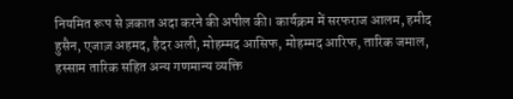नियमित रूप से ज़कात अदा करने की अपील की। कार्यक्रम में सरफराज आलम, हमीद हुसैन, एजाज़ अहमद, हैदर अली, मोहम्मद आसिफ, मोहम्मद आरिफ, तारिक जमाल, हस्साम तारिक सहित अन्य गणमान्य व्यक्ति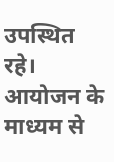उपस्थित रहे। आयोजन के माध्यम से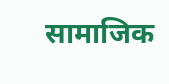सामाजिक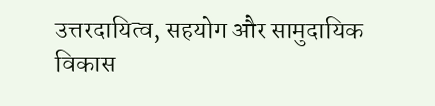उत्तरदायित्व, सहयोग और सामुदायिक विकास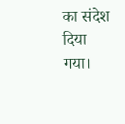का संदेश दिया गया।